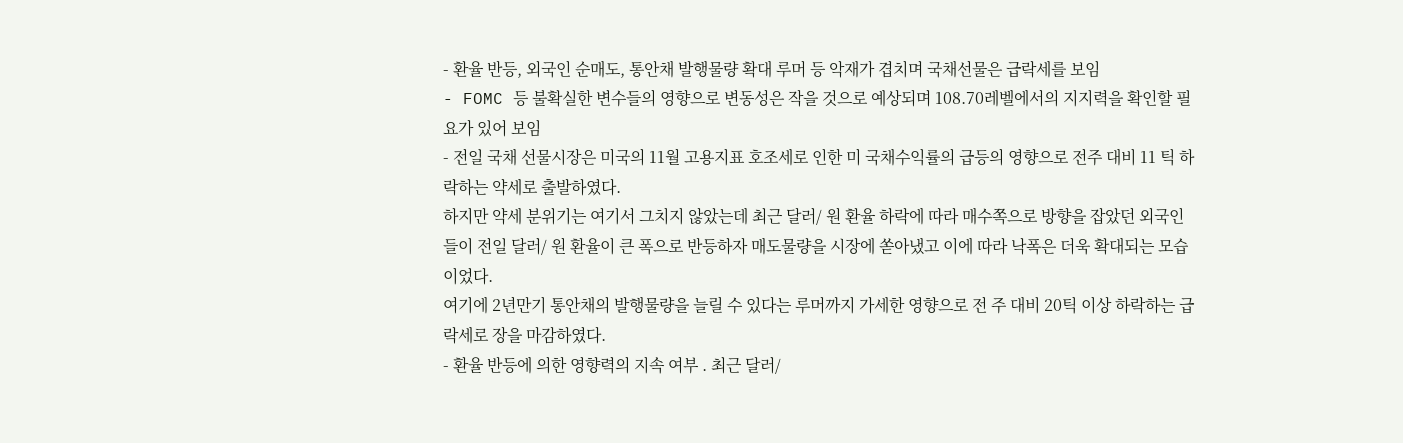- 환율 반등, 외국인 순매도, 통안채 발행물량 확대 루머 등 악재가 겹치며 국채선물은 급락세를 보임
- FOMC 등 불확실한 변수들의 영향으로 변동성은 작을 것으로 예상되며 108.70레벨에서의 지지력을 확인할 필요가 있어 보임
- 전일 국채 선물시장은 미국의 11월 고용지표 호조세로 인한 미 국채수익률의 급등의 영향으로 전주 대비 11 틱 하락하는 약세로 출발하였다.
하지만 약세 분위기는 여기서 그치지 않았는데 최근 달러/ 원 환율 하락에 따라 매수쪽으로 방향을 잡았던 외국인들이 전일 달러/ 원 환율이 큰 폭으로 반등하자 매도물량을 시장에 쏟아냈고 이에 따라 낙폭은 더욱 확대되는 모습이었다.
여기에 2년만기 통안채의 발행물량을 늘릴 수 있다는 루머까지 가세한 영향으로 전 주 대비 20틱 이상 하락하는 급락세로 장을 마감하였다.
- 환율 반등에 의한 영향력의 지속 여부 . 최근 달러/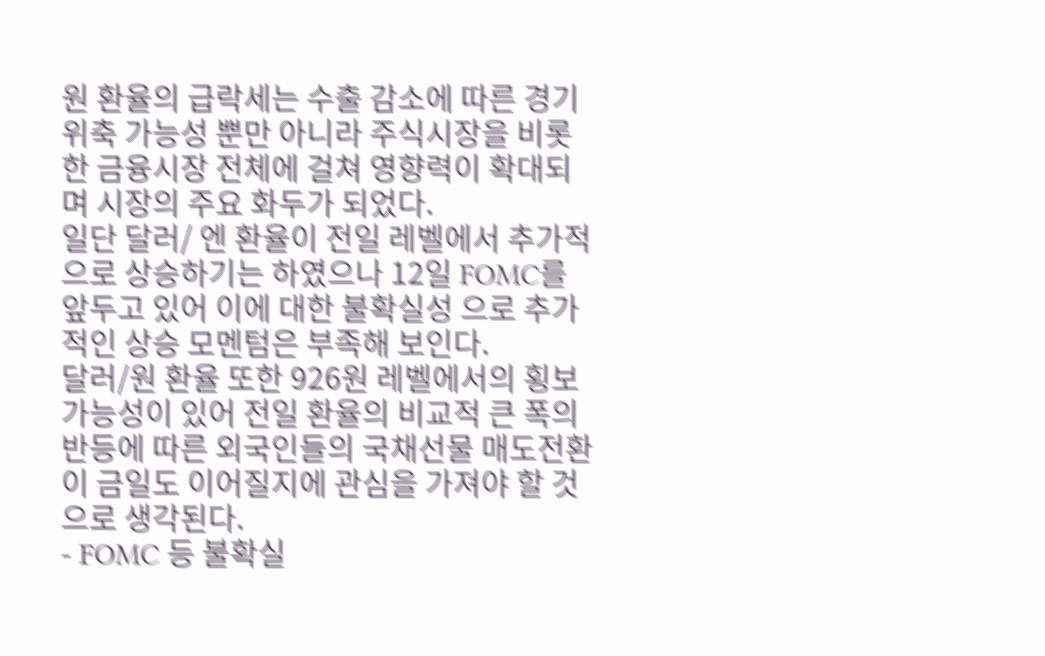원 환율의 급락세는 수출 감소에 따른 경기위축 가능성 뿐만 아니라 주식시장을 비롯한 금융시장 전체에 걸쳐 영향력이 확대되며 시장의 주요 화두가 되었다.
일단 달러/ 엔 환율이 전일 레벨에서 추가적으로 상승하기는 하였으나 12일 FOMC를 앞두고 있어 이에 대한 불확실성 으로 추가적인 상승 모멘텀은 부족해 보인다.
달러/원 환율 또한 926원 레벨에서의 횡보 가능성이 있어 전일 환율의 비교적 큰 폭의 반등에 따른 외국인들의 국채선물 매도전환이 금일도 이어질지에 관심을 가져야 할 것 으로 생각된다.
- FOMC 등 불확실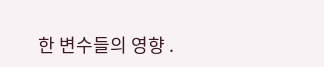한 변수들의 영향 .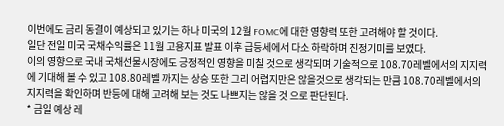이번에도 금리 동결이 예상되고 있기는 하나 미국의 12월 FOMC에 대한 영향력 또한 고려해야 할 것이다.
일단 전일 미국 국채수익률은 11월 고용지표 발표 이후 급등세에서 다소 하락하며 진정기미를 보였다.
이의 영향으로 국내 국채선물시장에도 긍정적인 영향을 미칠 것으로 생각되며 기술적으로 108.70레벨에서의 지지력에 기대해 볼 수 있고 108.80레벨 까지는 상승 또한 그리 어렵지만은 않을것으로 생각되는 만큼 108.70레벨에서의 지지력을 확인하며 반등에 대해 고려해 보는 것도 나쁘지는 않을 것 으로 판단된다.
* 금일 예상 레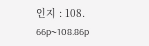인지 : 108. 66p~108.86p